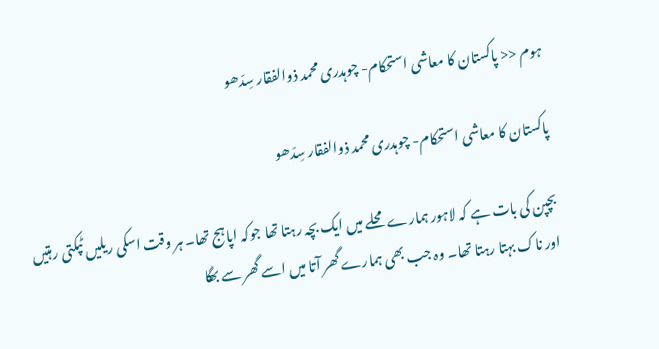ہوم << پاکستان کا معاشی استحکام- چوہدری محمد ذوالفقار سِدّھو

پاکستان کا معاشی استحکام- چوہدری محمد ذوالفقار سِدّھو

بچپن کی بات ہے کہ لاہور ہمارے محلے میں ایک بچہ رہتا تھا جوکہ اپاہج تھا۔ ہر وقت اسکی ریلیں ٹپکتی رہتیں اور ناک بہتا رہتا تھا۔ وہ جب بھی ہمارے گھر آتا میں اسے گھر سے بھگا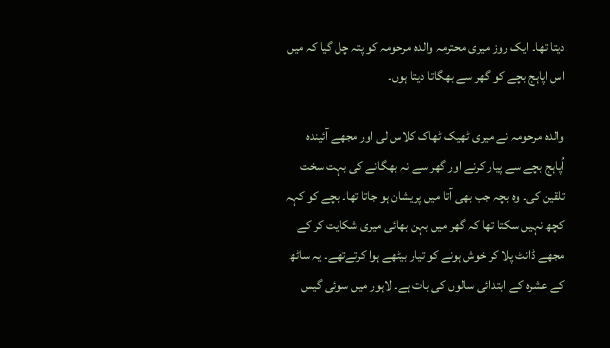دیتا تھا۔ ایک روز میری محترمہ والدہ مرحومہ کو پتہ چل گیا کہ میں اس اپاہج بچے کو گھر سے بھگاتا دیتا ہوں۔

والدہ مرحومہ نے میری ٹھیک ٹھاک کلاس لی اور مجھے آئیندہ اُپاہج بچے سے پیار کرنے اور گھر سے نہ بھگانے کی بہت سخت تلقین کی۔ وہ بچہ جب بھی آتا میں پریشان ہو جاتا تھا۔ بچے کو کہہ کچھ نہیں سکتا تھا کہ گھر میں بہن بھائی میری شکایت کر کے مجھے ڈانٹ پلا کر خوش ہونے کو تیار بیٹھے ہوا کرتےتھے۔ یہ ساٹھ کے عشرہ کے ابتدائی سالوں کی بات ہے۔ لاہور میں سوئی گیس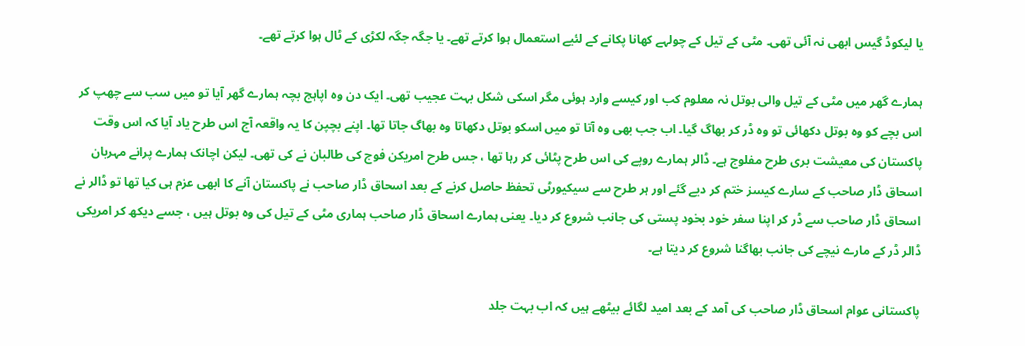یا لیکوڈ گیس ابھی نہ آئی تھی۔ مٹی کے تیل کے چولہے کھانا پکانے کے لئیے استعمال ہوا کرتے تھے۔ یا جگہ جگہ لکڑی کے ٹال ہوا کرتے تھے۔

ہمارے گھر میں مٹی کے تیل والی بوتل نہ معلوم کب اور کیسے وارد ہوئی مگر اسکی شکل بہت عجیب تھی۔ ایک دن وہ اپاہج بچہ ہمارے گھر آیا تو میں سب سے چھپ کر اس بچے کو وہ بوتل دکھائی تو وہ ڈر کر بھاگ گیا۔ اب جب بھی وہ آتا تو میں اسکو بوتل دکھاتا وہ بھاگ جاتا تھا۔ اپنے بچپن کا یہ واقعہ آج اس طرح یاد آیا کہ اس وقت پاکستان کی معیشت بری طرح مفلوج ہے۔ ڈالر ہمارے روپے کی اس طرح پٹائی کر رہا تھا ، جس طرح امریکن فوج کی طالبان نے کی تھی۔ لیکن اچانک ہمارے پرانے مہربان اسحاق ڈار صاحب کے سارے کیسز ختم کر دیے گئے اور ہر طرح سے سیکیورٹی تحفظ حاصل کرنے کے بعد اسحاق ڈار صاحب نے پاکستان آنے کا ابھی عزم ہی کیا تھا تو ڈالر نے اسحاق ڈار صاحب سے ڈر کر اپنا سفر خود بخود پستی کی جانب شروع کر دیا۔ یعنی ہمارے اسحاق ڈار صاحب ہماری مٹی کے تیل کی وہ بوتل ہیں ، جسے دیکھ کر امریکی ڈالر ڈر کے مارے نیچے کی جانب بھاگنا شروع کر دیتا ہے۔

پاکستانی عوام اسحاق ڈار صاحب کی آمد کے بعد امید لگائے بیٹھے ہیں کہ اب بہت جلد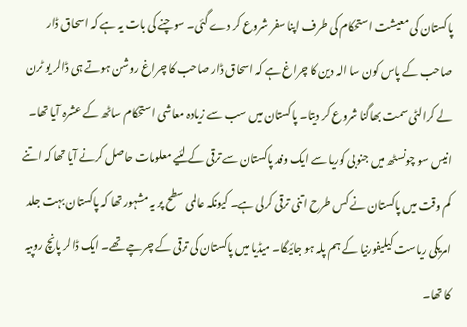پاکستان کی معیشت استحکام کی طرف اپنا سفر شروع کر دے گئی۔ سوچنے کی بات یہ ہے کہ اسحاق ڈار صاحب کے پاس کون سا الہ دین کا چراغ ہے کہ اسحاق ڈار صاحب کا چراغ روشن ہوتے ہی ڈالر یو ٹرن لے کرالٹی سمت بھاگنا شروع کر دیتا۔ پاکستان میں سب سے زیادہ معاشی استحکام ساٹھ کے عشرہ آیا تھا۔ انیس سو چونسٹھ میں جنوبی کوریا سے ایک وفد پاکستان سے ترقی کے لئیے معلومات حاصل کرنے آیا تھا کہ اتنے کم وقت میں پاکستان نے کس طرح اتنی ترقی کرلی ہے۔ کیونکہ عالمی سطح پر یہ مشہور تھا کہ پاکستان بہت جلد امریکی ریاست کیلیفورنیا کے ہم پلہ ہو جائیگا۔ میڈیا میں پاکستان کی ترقی کے چرچے تھے۔ ایک ڈالر پانچ روپیہ کا تھا۔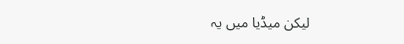لیکن میڈیا میں یہ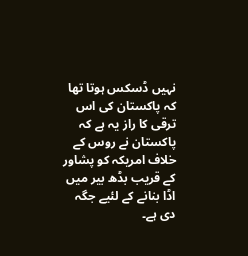نہیں ڈسکس ہوتا تھا کہ پاکستان کی اس ترقی کا راز یہ ہے کہ پاکستان نے روس کے خلاف امریکہ کو پشاور کے قریب بڈھ بیر میں اڈا بنانے کے لئیے جگہ دی ہے۔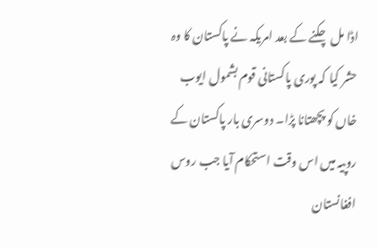اڈا مل چکنے کے بعد امریکہ نے پاکستان کا وہ حشر کیا کہ پوری پاکستانی قوم بشمول ایوب خاں کو پچھتانا پڑا۔ دوسری بار پاکستان کے روپیہ میں اس وقت استحکام آیا جب روس افغانستان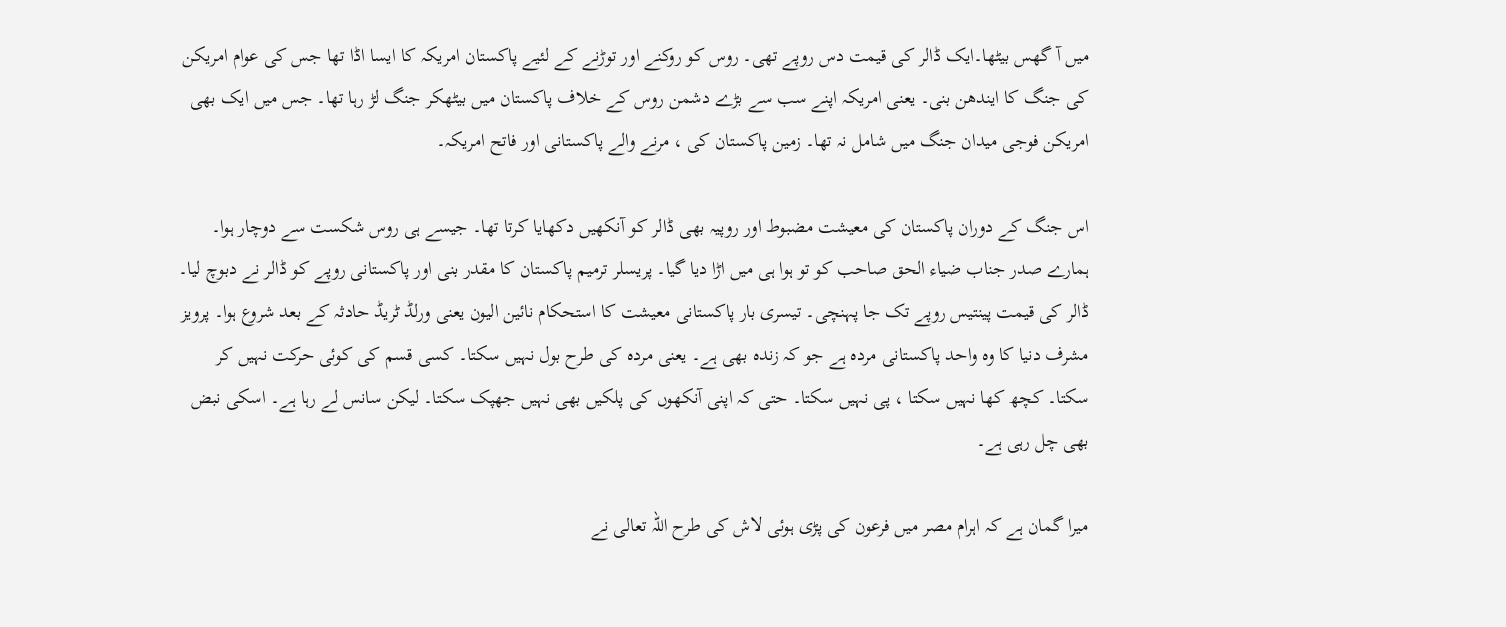میں آ گھس بیٹھا۔ایک ڈالر کی قیمت دس روپے تھی۔ روس کو روکنے اور توڑنے کے لئیے پاکستان امریکہ کا ایسا اڈا تھا جس کی عوام امریکن کی جنگ کا ایندھن بنی۔ یعنی امریکہ اپنے سب سے بڑے دشمن روس کے خلاف پاکستان میں بیٹھکر جنگ لڑ رہا تھا۔ جس میں ایک بھی امریکن فوجی میدان جنگ میں شامل نہ تھا۔ زمین پاکستان کی ، مرنے والے پاکستانی اور فاتح امریکہ۔

اس جنگ کے دوران پاکستان کی معیشت مضبوط اور روپیہ بھی ڈالر کو آنکھیں دکھایا کرتا تھا۔ جیسے ہی روس شکست سے دوچار ہوا۔ ہمارے صدر جناب ضیاء الحق صاحب کو تو ہوا ہی میں اڑا دیا گیا۔ پریسلر ترمیم پاکستان کا مقدر بنی اور پاکستانی روپے کو ڈالر نے دبوچ لیا۔ ڈالر کی قیمت پینتیس روپے تک جا پہنچی۔ تیسری بار پاکستانی معیشت کا استحکام نائین الیون یعنی ورلڈ ٹریڈ حادثہ کے بعد شروع ہوا۔ پرویز مشرف دنیا کا وہ واحد پاکستانی مردہ ہے جو کہ زندہ بھی ہے۔ یعنی مردہ کی طرح بول نہیں سکتا۔ کسی قسم کی کوئی حرکت نہیں کر سکتا۔ کچھ کھا نہیں سکتا ، پی نہیں سکتا۔ حتی کہ اپنی آنکھوں کی پلکیں بھی نہیں جھپک سکتا۔ لیکن سانس لے رہا ہے۔ اسکی نبض بھی چل رہی ہے۔

میرا گمان ہے کہ اہرام مصر میں فرعون کی پڑی ہوئی لاش کی طرح اللہ تعالی نے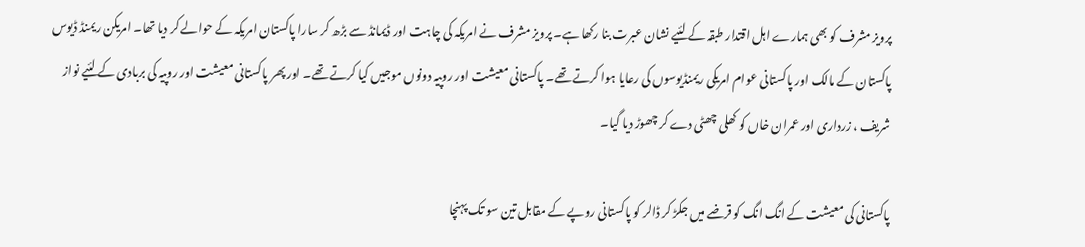پرویز مشرف کو بھی ہمارے اہل اقتدار طبقہ کے لئیے نشان عبرت بنا رکھا ہے۔ پرویز مشرف نے امریکہ کی چاہت اور ڈیمانڈ سے بڑھ کر سارا پاکستان امریکہ کے حوالے کر دیا تھا۔ امریکن ریمنڈ ڈیوس پاکستان کے مالک اور پاکستانی عوام امریکی ریمنڈیوسوں کی رعایا ہوا کرتے تھے۔ پاکستانی معیشت اور روپیہ دونوں موجیں کیا کرتے تھے۔ اور پھر پاکستانی معیشت اور روپیہ کی بربادی کے لئیے نواز شریف ، زرداری اور عمران خاں کو کھلی چھٹی دے کر چھوڑ دیا گیا۔

پاکستانی کی معیشت کے انگ انگ کو قرضے میں جکڑ کر ڈالر کو پاکستانی روپے کے مقابل تین سو تک پہنچا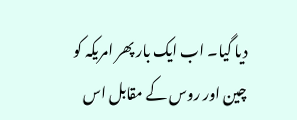دیا گیا۔ اب ایک بار پھر امریکہ کو چین اور روس کے مقابل اس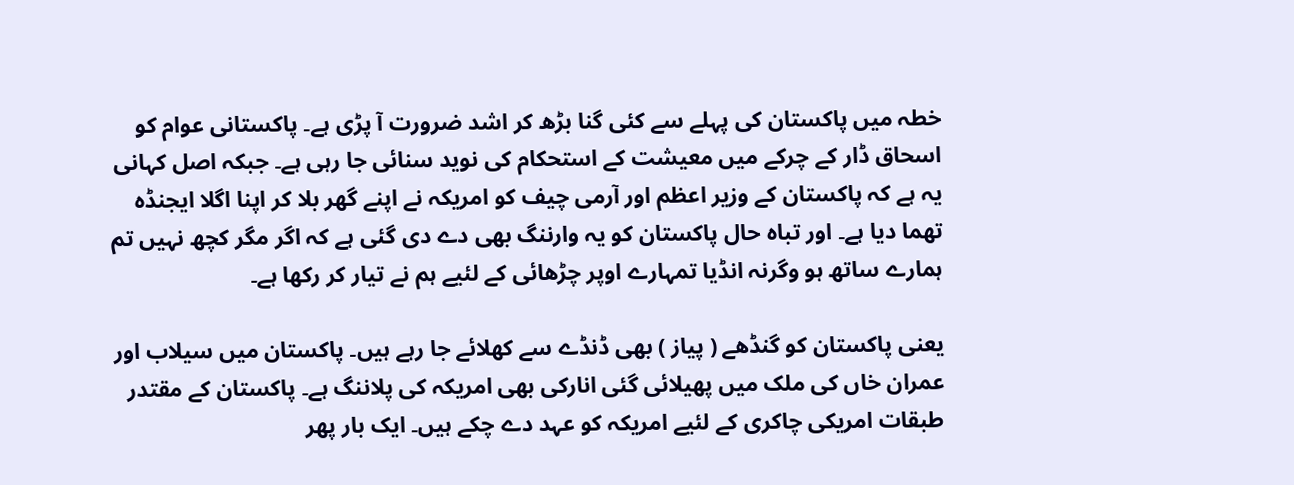خطہ میں پاکستان کی پہلے سے کئی گنا بڑھ کر اشد ضرورت آ پڑی ہے۔ پاکستانی عوام کو اسحاق ڈار کے چرکے میں معیشت کے استحکام کی نوید سنائی جا رہی ہے۔ جبکہ اصل کہانی یہ ہے کہ پاکستان کے وزیر اعظم اور آرمی چیف کو امریکہ نے اپنے گھر بلا کر اپنا اگلا ایجنڈہ تھما دیا ہے۔ اور تباہ حال پاکستان کو یہ وارننگ بھی دے دی گئی ہے کہ اگر مگر کچھ نہیں تم ہمارے ساتھ ہو وگرنہ انڈیا تمہارے اوپر چڑھائی کے لئیے ہم نے تیار کر رکھا ہے۔

یعنی پاکستان کو گنڈھے ( پیاز ) بھی ڈنڈے سے کھلائے جا رہے ہیں۔ پاکستان میں سیلاب اور عمران خاں کی ملک میں پھیلائی گئی انارکی بھی امریکہ کی پلاننگ ہے۔ پاکستان کے مقتدر طبقات امریکی چاکری کے لئیے امریکہ کو عہد دے چکے ہیں۔ ایک بار پھر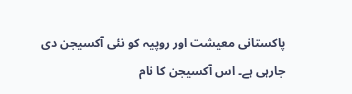پاکستانی معیشت اور روپیہ کو نئی آکسیجن دی جارہی ہے۔ اس آکسیجن کا نام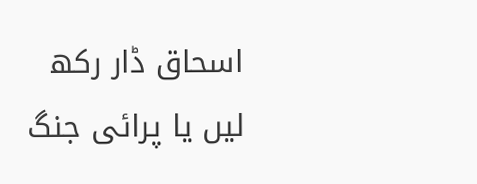اسحاق ڈار رکھ لیں یا پرائی جنگ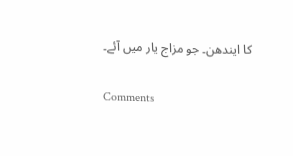کا ایندھن۔ جو مزاج یار میں آئے۔

Comments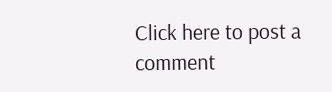Click here to post a comment